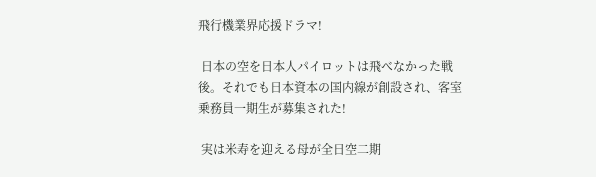飛行機業界応援ドラマ!

 日本の空を日本人パイロットは飛べなかった戦後。それでも日本資本の国内線が創設され、客室乗務員一期生が募集された!

 実は米寿を迎える母が全日空二期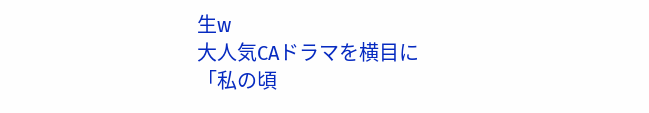生w
大人気CAドラマを横目に
「私の頃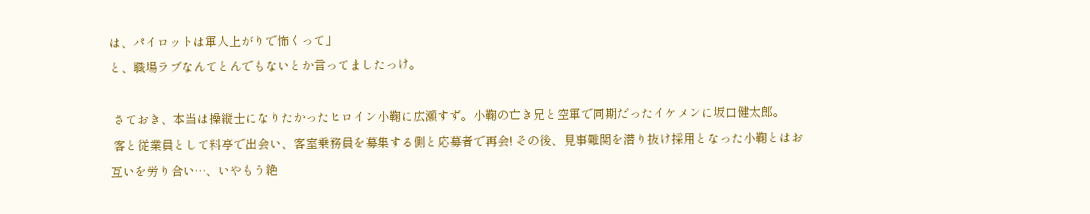は、パイロットは軍人上がりで怖くって」
と、職場ラブなんてとんでもないとか言ってましたっけ。

 さておき、本当は操縦士になりたかったヒロイン小鞠に広瀬すず。小鞠の亡き兄と空軍で同期だったイケメンに坂口健太郎。
 客と従業員として料亭で出会い、客室乗務員を募集する側と応募者で再会! その後、見事難関を潜り抜け採用となった小鞠とはお互いを労り合い…、いやもう絶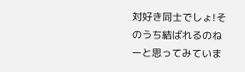対好き同士でしょ!そのうち結ばれるのねーと思ってみていま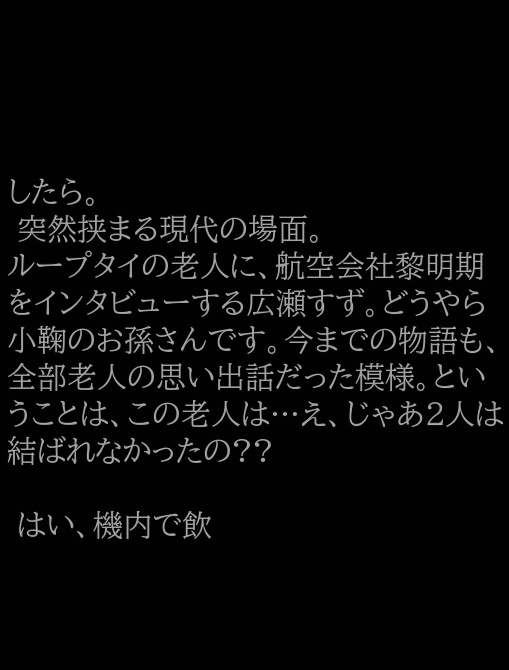したら。
 突然挟まる現代の場面。
ループタイの老人に、航空会社黎明期をインタビューする広瀬すず。どうやら小鞠のお孫さんです。今までの物語も、全部老人の思い出話だった模様。ということは、この老人は…え、じゃあ2人は結ばれなかったの??

 はい、機内で飲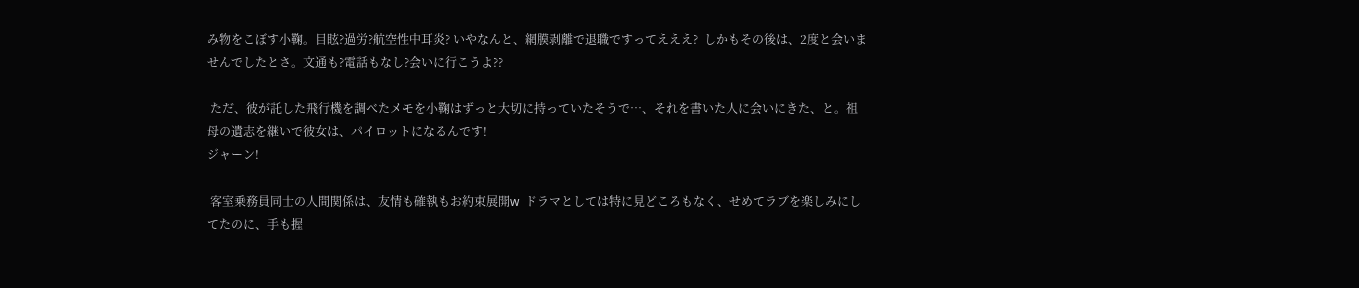み物をこぼす小鞠。目眩?過労?航空性中耳炎? いやなんと、網膜剥離で退職ですってえええ?  しかもその後は、2度と会いませんでしたとさ。文通も?電話もなし?会いに行こうよ??

 ただ、彼が託した飛行機を調べたメモを小鞠はずっと大切に持っていたそうで…、それを書いた人に会いにきた、と。祖母の遺志を継いで彼女は、パイロットになるんです!
ジャーン!

 客室乗務員同士の人間関係は、友情も確執もお約束展開w  ドラマとしては特に見どころもなく、せめてラブを楽しみにしてたのに、手も握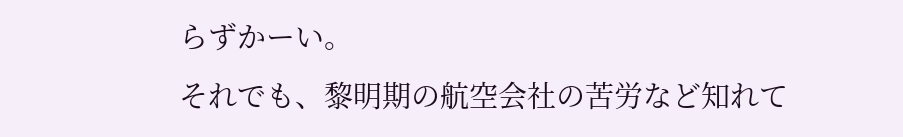らずかーい。
それでも、黎明期の航空会社の苦労など知れて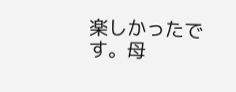楽しかったです。母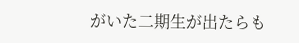がいた二期生が出たらも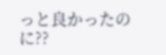っと良かったのに??